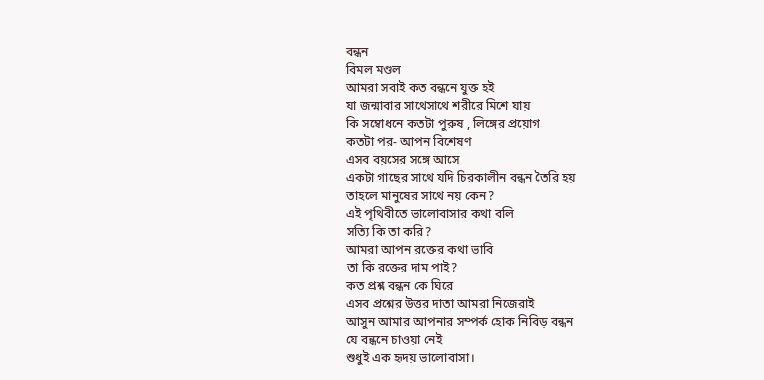বন্ধন
বিমল মণ্ডল
আমরা সবাই কত বন্ধনে যুক্ত হই
যা জন্মাবার সাথেসাথে শরীরে মিশে যায়
কি সম্বোধনে কতটা পুরুষ , লিঙ্গের প্রয়োগ
কতটা পর- আপন বিশেষণ
এসব বয়সের সঙ্গে আসে
একটা গাছের সাথে যদি চিরকালীন বন্ধন তৈরি হয়
তাহলে মানুষের সাথে নয় কেন?
এই পৃথিবীতে ভালোবাসার কথা বলি
সত্যি কি তা করি?
আমরা আপন রক্তের কথা ভাবি
তা কি রক্তের দাম পাই?
কত প্রশ্ন বন্ধন কে ঘিরে
এসব প্রশ্নের উত্তর দাতা আমরা নিজেরাই
আসুন আমার আপনার সম্পর্ক হোক নিবিড় বন্ধন
যে বন্ধনে চাওয়া নেই
শুধুই এক হৃদয় ভালোবাসা।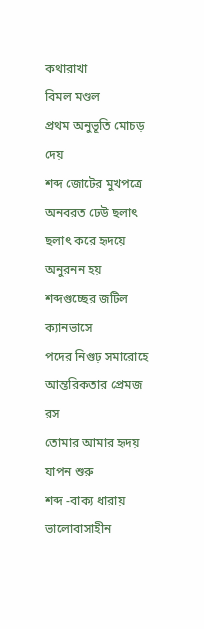কথারাখা
বিমল মণ্ডল
প্রথম অনুভূতি মোচড় দেয়
শব্দ জোটের মুখপত্রে
অনবরত ঢেউ ছলাৎ ছলাৎ করে হৃদয়ে অনুরনন হয়
শব্দগুচ্ছের জটিল ক্যানভাসে
পদের নিগুঢ় সমারোহে আন্তরিকতার প্রেমজ রস
তোমার আমার হৃদয় যাপন শুরু
শব্দ -বাক্য ধারায়
ভালোবাসাহীন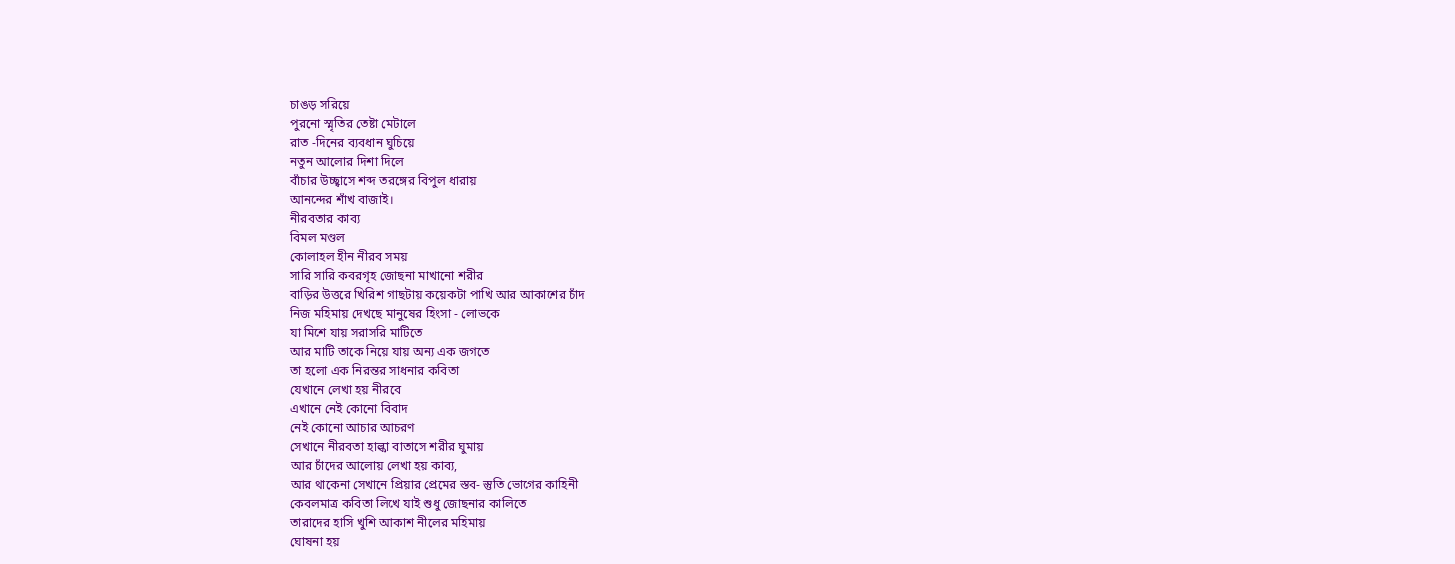চাঙড় সরিয়ে
পুরনো স্মৃতির তেষ্টা মেটালে
রাত -দিনের ব্যবধান ঘুচিয়ে
নতুন আলোর দিশা দিলে
বাঁচার উচ্ছ্বাসে শব্দ তরঙ্গের বিপুল ধারায়
আনন্দের শাঁখ বাজাই।
নীরবতার কাব্য
বিমল মণ্ডল
কোলাহল হীন নীরব সময়
সারি সারি কবরগৃহ জোছনা মাখানো শরীর
বাড়ির উত্তরে খিরিশ গাছটায় কয়েকটা পাখি আর আকাশের চাঁদ
নিজ মহিমায় দেখছে মানুষের হিংসা - লোভকে
যা মিশে যায় সরাসরি মাটিতে
আর মাটি তাকে নিয়ে যায় অন্য এক জগতে
তা হলো এক নিরন্তর সাধনার কবিতা
যেখানে লেখা হয় নীরবে
এখানে নেই কোনো বিবাদ
নেই কোনো আচার আচরণ
সেখানে নীরবতা হাল্কা বাতাসে শরীর ঘুমায়
আর চাঁদের আলোয় লেখা হয় কাব্য,
আর থাকেনা সেখানে প্রিয়ার প্রেমের স্তব- স্তুতি ভোগের কাহিনী
কেবলমাত্র কবিতা লিখে যাই শুধু জোছনার কালিতে
তারাদের হাসি খুশি আকাশ নীলের মহিমায়
ঘোষনা হয়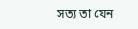সত্য তা যেন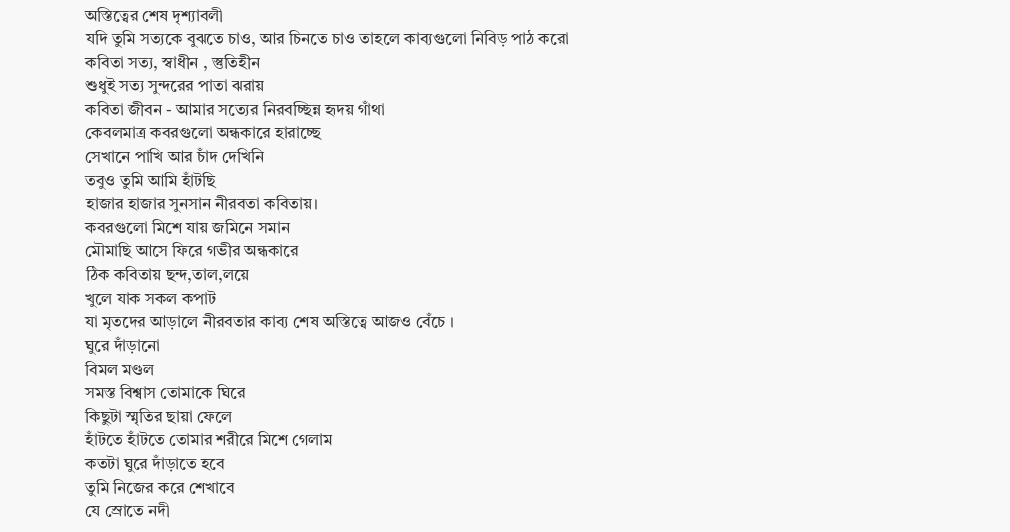অস্তিত্বের শেষ দৃশ্যাবলী
যদি তুমি সত্যকে বুঝতে চাও, আর চিনতে চাও তাহলে কাব্যগুলো নিবিড় পাঠ করো
কবিতা সত্য, স্বাধীন , স্তুতিহীন
শুধুই সত্য সুন্দরের পাতা ঝরায়
কবিতা জীবন - আমার সত্যের নিরবচ্ছিন্ন হৃদয় গাঁথা
কেবলমাত্র কবরগুলো অন্ধকারে হারাচ্ছে
সেখানে পাখি আর চাঁদ দেখিনি
তবুও তুমি আমি হাঁটছি
হাজার হাজার সুনসান নীরবতা কবিতায়।
কবরগুলো মিশে যায় জমিনে সমান
মৌমাছি আসে ফিরে গভীর অন্ধকারে
ঠিক কবিতায় ছন্দ,তাল,লয়ে
খুলে যাক সকল কপাট
যা মৃতদের আড়ালে নীরবতার কাব্য শেষ অস্তিত্বে আজও বেঁচে ।
ঘুরে দাঁড়ানো
বিমল মণ্ডল
সমস্ত বিশ্বাস তোমাকে ঘিরে
কিছুটা স্মৃতির ছায়া ফেলে
হাঁটতে হাঁটতে তোমার শরীরে মিশে গেলাম
কতটা ঘুরে দাঁড়াতে হবে
তুমি নিজের করে শেখাবে
যে স্রোতে নদী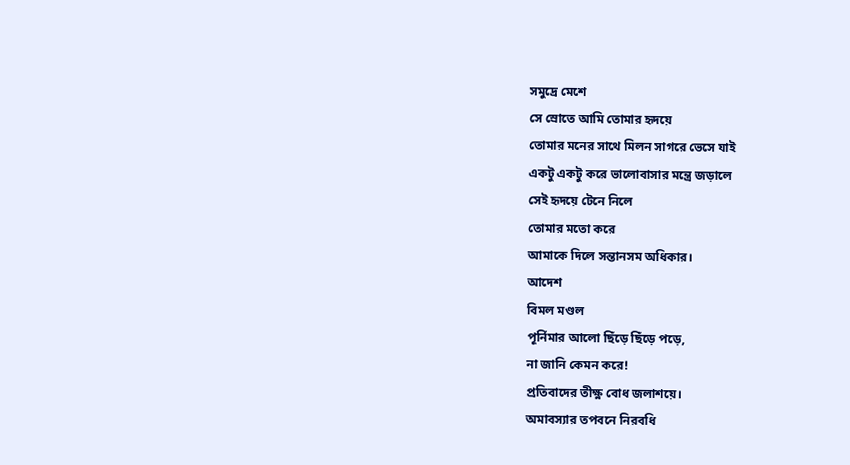সমুদ্রে মেশে
সে স্রোতে আমি তোমার হৃদয়ে
তোমার মনের সাথে মিলন সাগরে ভেসে যাই
একটু একটু করে ভালোবাসার মন্ত্রে জড়ালে
সেই হৃদয়ে টেনে নিলে
তোমার মতো করে
আমাকে দিলে সন্তানসম অধিকার।
আদেশ
বিমল মণ্ডল
পূর্নিমার আলো ছিঁড়ে ছিঁড়ে পড়ে,
না জানি কেমন করে!
প্রতিবাদের তীক্ষ্ণ বোধ জলাশয়ে।
অমাবস্যার তপবনে নিরবধি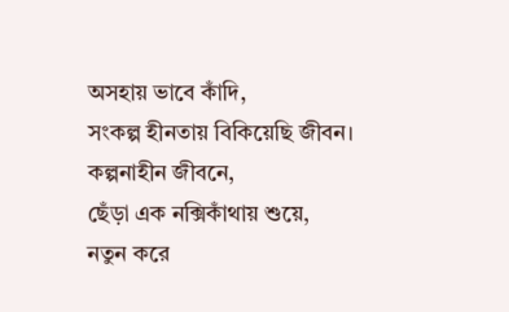অসহায় ভাবে কাঁদি,
সংকল্প হীনতায় বিকিয়েছি জীবন।
কল্পনাহীন জীবনে,
ছেঁড়া এক নক্সিকাঁথায় শুয়ে,
নতুন করে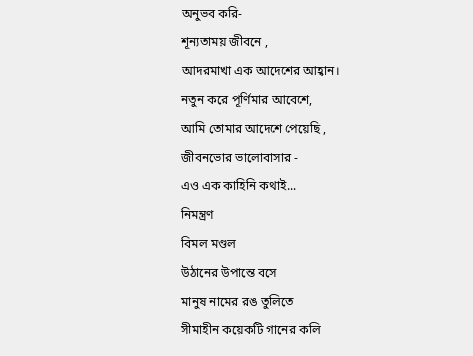অনুভব করি-
শূন্যতাময় জীবনে ,
আদরমাখা এক আদেশের আহ্বান।
নতুন করে পূর্ণিমার আবেশে,
আমি তোমার আদেশে পেয়েছি ,
জীবনভোর ভালোবাসার -
এও এক কাহিনি কথাই...
নিমন্ত্রণ
বিমল মণ্ডল
উঠানের উপান্তে বসে
মানুষ নামের রঙ তুলিতে
সীমাহীন কয়েকটি গানের কলি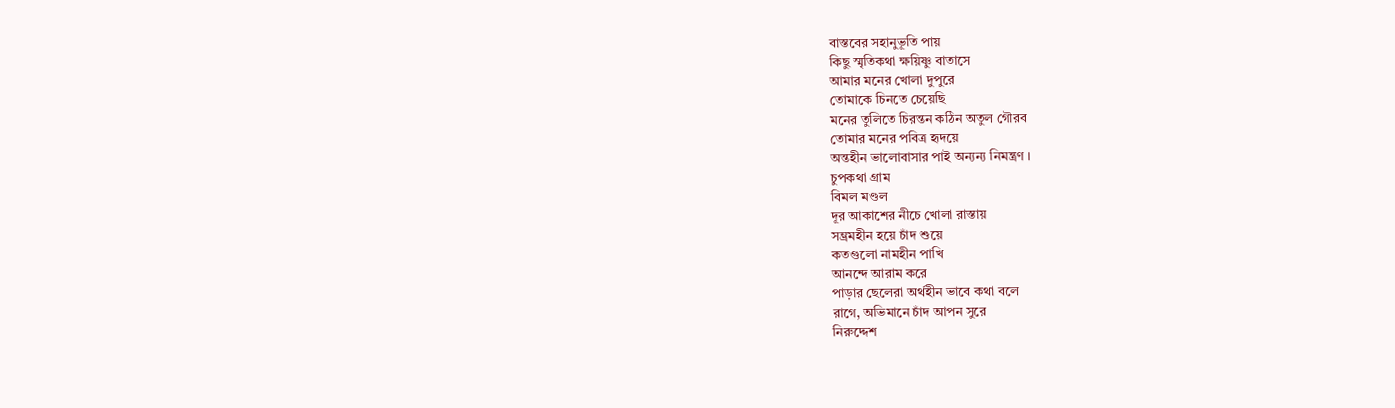বাস্তবের সহানুভূতি পায়
কিছু স্মৃতিকথা ক্ষয়িষ্ণু বাতাসে
আমার মনের খোলা দুপুরে
তোমাকে চিনতে চেয়েছি
মনের তুলিতে চিরন্তন কঠিন অতুল গৌরব
তোমার মনের পবিত্র হৃদয়ে
অন্তহীন ভালোবাসার পাই অন্যন্য নিমন্ত্রণ ।
চুপকথা গ্রাম
বিমল মণ্ডল
দূর আকাশের নীচে খোলা রাস্তায়
সম্ভ্রমহীন হয়ে চাঁদ শুয়ে
কতগুলো নামহীন পাখি
আনন্দে আরাম করে
পাড়ার ছেলেরা অর্থহীন ভাবে কথা বলে
রাগে, অভিমানে চাঁদ আপন সুরে
নিরুদ্দেশ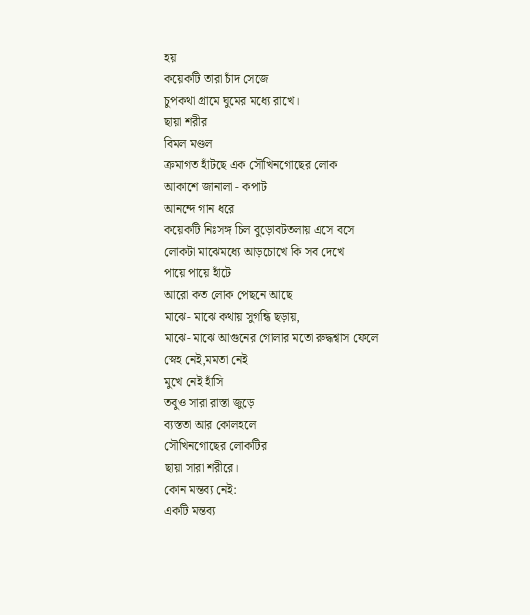হয়
কয়েকটি তারা চাঁদ সেজে
চুপকথা গ্রামে ঘুমের মধ্যে রাখে।
ছায়া শরীর
বিমল মণ্ডল
ক্রমাগত হাঁটছে এক সৌখিনগোছের লোক
আকাশে জানালা - কপাট
আনন্দে গান ধরে
কয়েকটি নিঃসঙ্গ চিল বুড়োবটতলায় এসে বসে
লোকটা মাঝেমধ্যে আড়চোখে কি সব দেখে
পায়ে পায়ে হাঁটে
আরো কত লোক পেছনে আছে
মাঝে- মাঝে কথায় সুগন্ধি ছড়ায়,
মাঝে- মাঝে আগুনের গোলার মতো রুদ্ধশ্বাস ফেলে
স্নেহ নেই,মমতা নেই
মুখে নেই হাঁসি
তবুও সারা রাস্তা জুড়ে
ব্যস্ততা আর কোলহলে
সৌখিনগোছের লোকটির
ছায়া সারা শরীরে।
কোন মন্তব্য নেই:
একটি মন্তব্য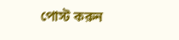পোস্ট করুন